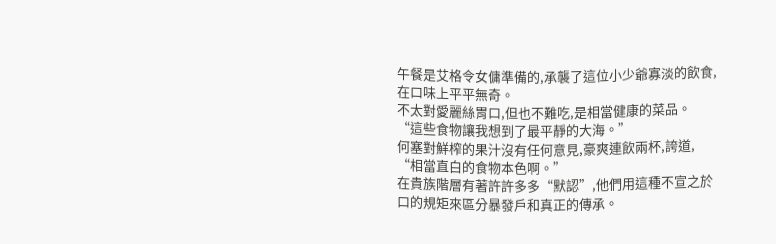午餐是艾格令女傭準備的,承襲了這位小少爺寡淡的飲食,在口味上平平無奇。
不太對愛麗絲胃口,但也不難吃,是相當健康的菜品。
“這些食物讓我想到了最平靜的大海。”
何塞對鮮榨的果汁沒有任何意見,豪爽連飲兩杯,誇道,
“相當直白的食物本色啊。”
在貴族階層有著許許多多“默認”,他們用這種不宣之於口的規矩來區分暴發戶和真正的傳承。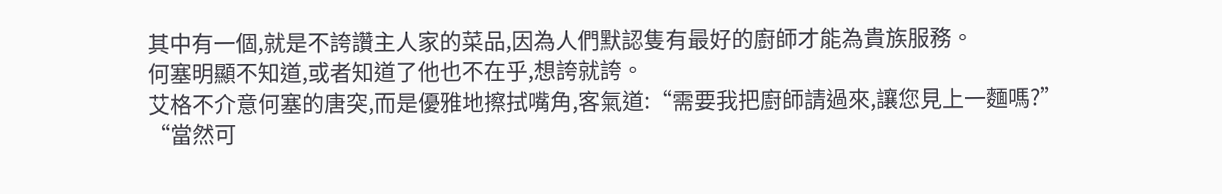其中有一個,就是不誇讚主人家的菜品,因為人們默認隻有最好的廚師才能為貴族服務。
何塞明顯不知道,或者知道了他也不在乎,想誇就誇。
艾格不介意何塞的唐突,而是優雅地擦拭嘴角,客氣道:“需要我把廚師請過來,讓您見上一麵嗎?”
“當然可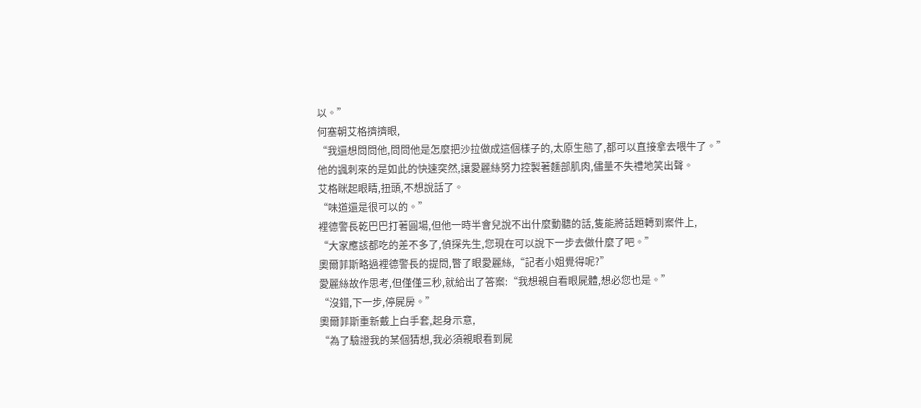以。”
何塞朝艾格擠擠眼,
“我還想問問他,問問他是怎麼把沙拉做成這個樣子的,太原生態了,都可以直接拿去喂牛了。”
他的諷刺來的是如此的快速突然,讓愛麗絲努力控製著麵部肌肉,儘量不失禮地笑出聲。
艾格眯起眼睛,扭頭,不想說話了。
“味道還是很可以的。”
裡德警長乾巴巴打著圓場,但他一時半會兒說不出什麼動聽的話,隻能將話題轉到案件上,
“大家應該都吃的差不多了,偵探先生,您現在可以說下一步去做什麼了吧。”
奧爾菲斯略過裡德警長的提問,瞥了眼愛麗絲,“記者小姐覺得呢?”
愛麗絲故作思考,但僅僅三秒,就給出了答案:“我想親自看眼屍體,想必您也是。”
“沒錯,下一步,停屍房。”
奧爾菲斯重新戴上白手套,起身示意,
“為了驗證我的某個猜想,我必須親眼看到屍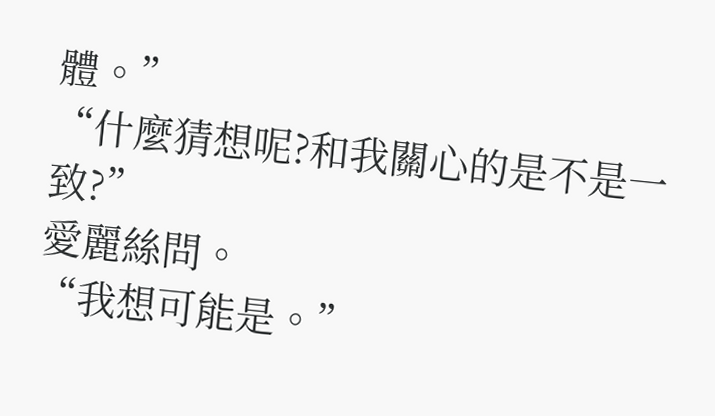體。”
“什麼猜想呢?和我關心的是不是一致?”
愛麗絲問。
“我想可能是。”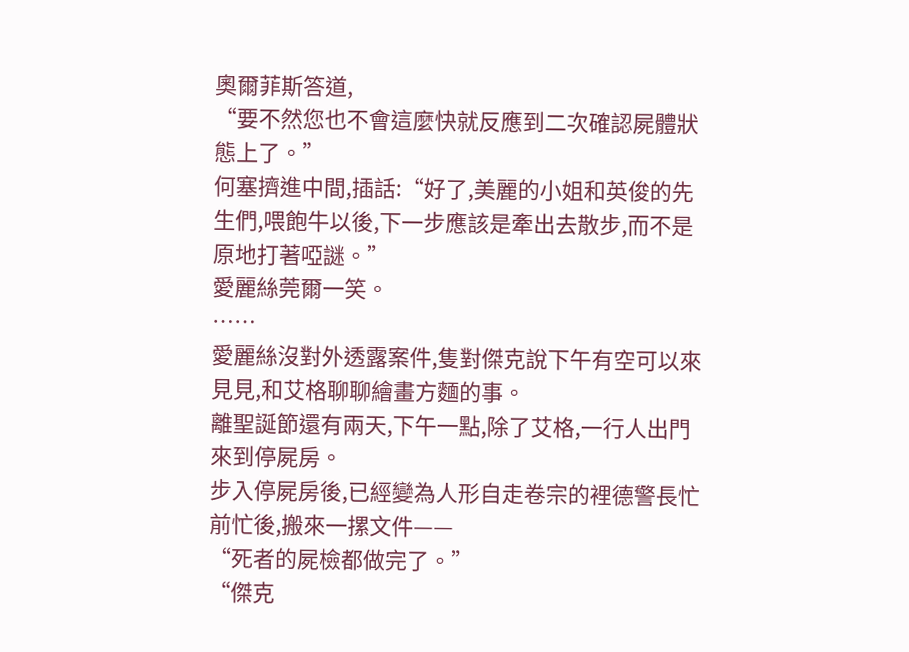奧爾菲斯答道,
“要不然您也不會這麼快就反應到二次確認屍體狀態上了。”
何塞擠進中間,插話:“好了,美麗的小姐和英俊的先生們,喂飽牛以後,下一步應該是牽出去散步,而不是原地打著啞謎。”
愛麗絲莞爾一笑。
……
愛麗絲沒對外透露案件,隻對傑克說下午有空可以來見見,和艾格聊聊繪畫方麵的事。
離聖誕節還有兩天,下午一點,除了艾格,一行人出門來到停屍房。
步入停屍房後,已經變為人形自走卷宗的裡德警長忙前忙後,搬來一摞文件——
“死者的屍檢都做完了。”
“傑克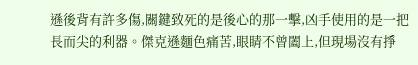遜後背有許多傷,關鍵致死的是後心的那一擊,凶手使用的是一把長而尖的利器。傑克遜麵色痛苦,眼睛不曾闔上,但現場沒有掙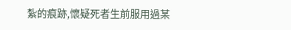紮的痕跡,懷疑死者生前服用過某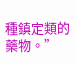種鎮定類的藥物。”